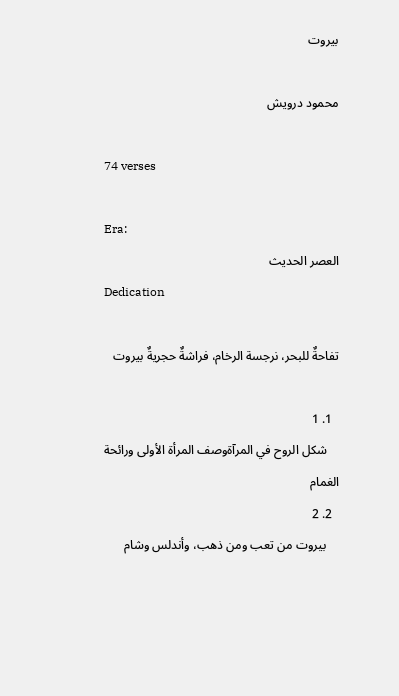بيروت

محمود درويش

74 verses

Era:
العصر الحديث
Dedication

تفاحةٌ للبحر، نرجسة الرخام، فراشةٌ حجريةٌ بيروت

  1. 1
    شكل الروح في المرآةوصف المرأة الأولى ورائحة الغمام
  2. 2
    بيروت من تعب ومن ذهب، وأندلس وشام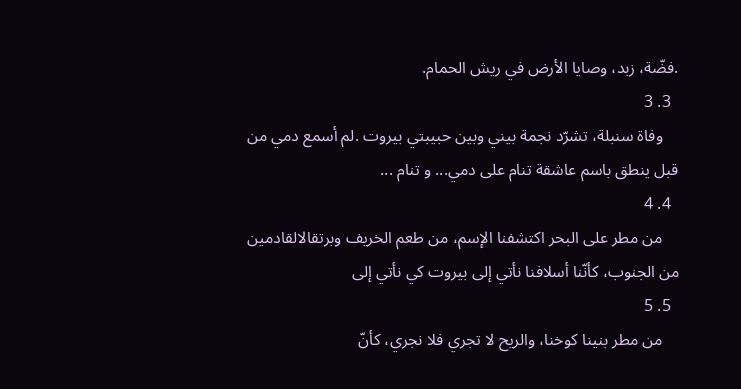.فضّة، زبد، وصايا الأرض في ريش الحمام.
  3. 3
    وفاة سنبلة، تشرّد نجمة بيني وبين حبيبتي بيروت .لم أسمع دمي من قبل ينطق باسم عاشقة تنام على دمي... و تنام ...
  4. 4
    من مطر على البحر اكتشفنا الإسم، من طعم الخريف وبرتقالالقادمين من الجنوب، كأنّنا أسلافنا نأتي إلى بيروت كي نأتي إلى
  5. 5
    من مطر بنينا كوخنا، والريح لا تجري فلا نجري، كأنّ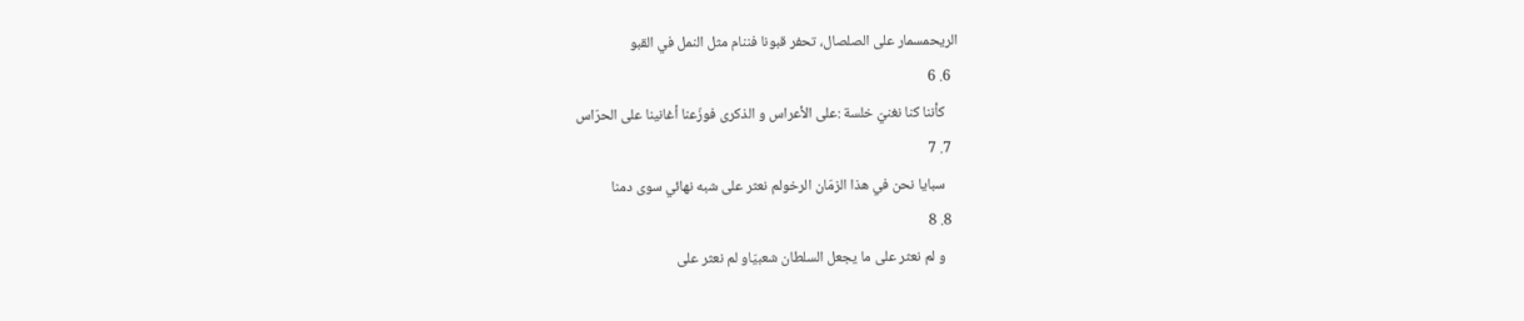الريحمسمار على الصلصال، تحفر قبونا فننام مثل النمل في القبو
  6. 6
    كأننا كنا نغنيّ خلسة :على الأعراس و الذكرى فوزّعنا أغانينا على الحرّاس
  7. 7
    سبايا نحن في هذا الزمّان الرخولم نعثر على شبه نهائي سوى دمنا
  8. 8
    و لم نعثر على ما يجعل السلطان شعبيّاو لم نعثر على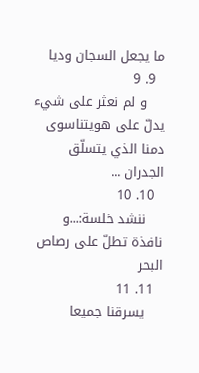ما يجعل السجان وديا
  9. 9
    و لم نعثر على شيء يدلّ على هويتناسوى دمنا الذي يتسلّق الجدران ...
  10. 10
    ننشد خلسة:...و نافذة تطلّ على رصاص البحر
  11. 11
    يسرقنا جميعا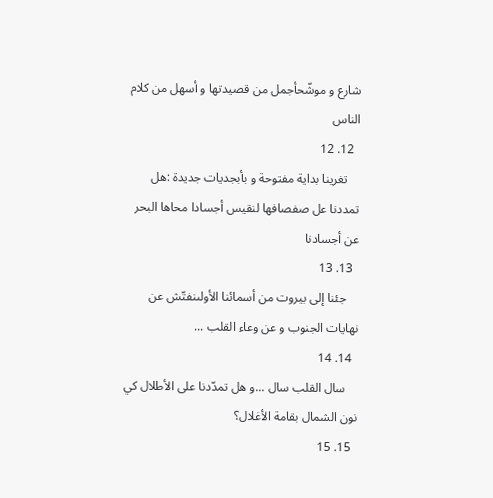شارع و موشّحأجمل من قصيدتها و أسهل من كلام الناس
  12. 12
    تغرينا بداية مفتوحة و بأبجديات جديدة :هل تمددنا عل صفصافها لنقيس أجسادا محاها البحر عن أجسادنا
  13. 13
    جئنا إلى بيروت من أسمائنا الأولىنفتّش عن نهايات الجنوب و عن وعاء القلب ...
  14. 14
    سال القلب سال ...و هل تمدّدنا على الأطلال كي نون الشمال بقامة الأغلال؟
  15. 15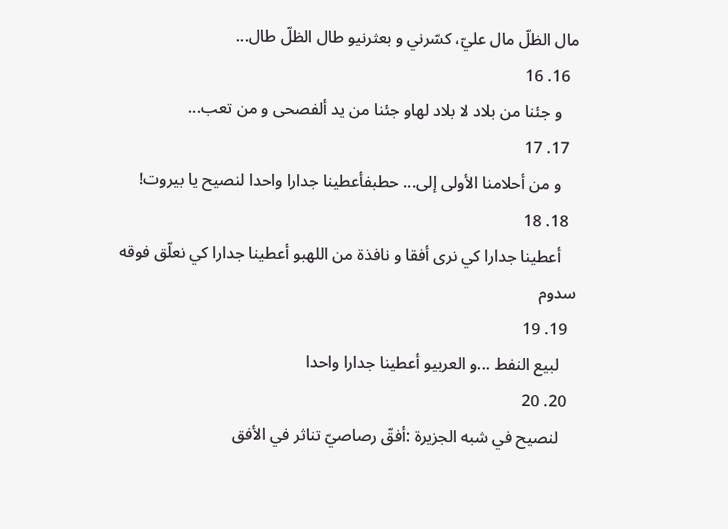مال الظلّ مال عليّ، كسّرني و بعثرنيو طال الظلّ طال...
  16. 16
    و جئنا من بلاد لا بلاد لهاو جئنا من يد ألفصحى و من تعب...
  17. 17
    و من أحلامنا الأولى إلى... حطبفأعطينا جدارا واحدا لنصيح يا بيروت!
  18. 18
    أعطينا جدارا كي نرى أفقا و نافذة من اللهبو أعطينا جدارا كي نعلّق فوقه سدوم
  19. 19
    لبيع النفط ...و العربيو أعطينا جدارا واحدا
  20. 20
    لنصيح في شبه الجزيرة :أفقّ رصاصيّ تناثر في الأفق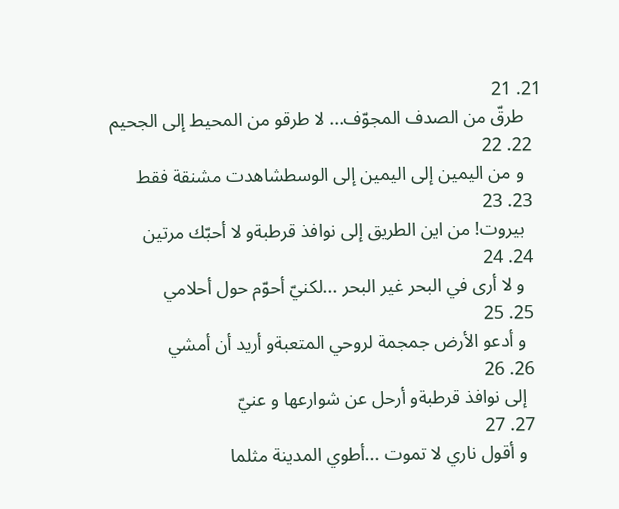21. 21
    طرقّ من الصدف المجوّف... لا طرقو من المحيط إلى الجحيم
  22. 22
    و من اليمين إلى اليمين إلى الوسطشاهدت مشنقة فقط
  23. 23
    بيروت! من اين الطريق إلى نوافذ قرطبةو لا أحبّك مرتين
  24. 24
    و لا أرى في البحر غير البحر ...لكنيّ أحوّم حول أحلامي
  25. 25
    و أدعو الأرض جمجمة لروحي المتعبةو أريد أن أمشي
  26. 26
    إلى نوافذ قرطبةو أرحل عن شوارعها و عنيّ
  27. 27
    و أقول ناري لا تموت ...أطوي المدينة مثلما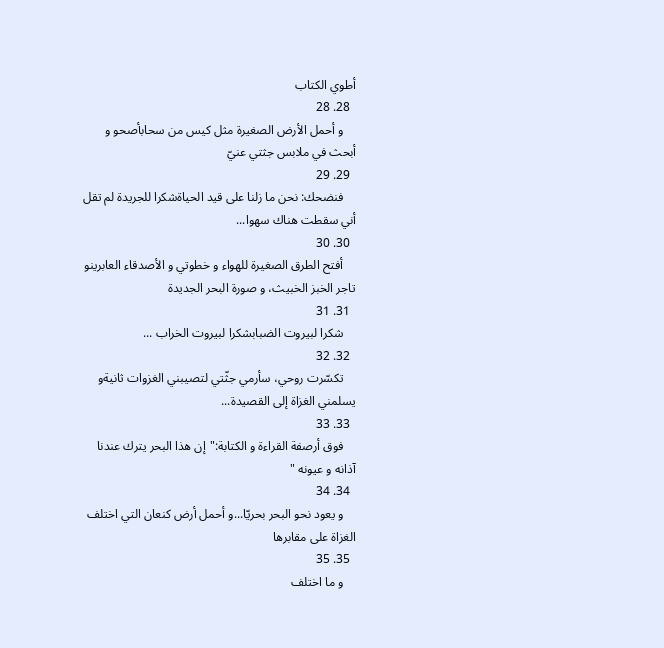أطوي الكتاب
  28. 28
    و أحمل الأرض الصغيرة مثل كيس من سحابأصحو و أبحث في ملابس جثتي عنيّ
  29. 29
    فنضحك: نحن ما زلنا على قيد الحياةشكرا للجريدة لم تقل أني سقطت هناك سهوا...
  30. 30
    أفتح الطرق الصغيرة للهواء و خطوتي و الأصدقاء العابرينو تاجر الخبز الخبيث، و صورة البحر الجديدة
  31. 31
    شكرا لبيروت الضبابشكرا لبيروت الخراب ...
  32. 32
    تكسّرت روحي، سأرمي جثّتي لتصيبني الغزوات ثانيةو يسلمني الغزاة إلى القصيدة...
  33. 33
    فوق أرصفة القراءة و الكتابة:"إن هذا البحر يترك عندنا آذانه و عيونه "
  34. 34
    و يعود نحو البحر بحريّا...و أحمل أرض كنعان التي اختلف الغزاة على مقابرها
  35. 35
    و ما اختلف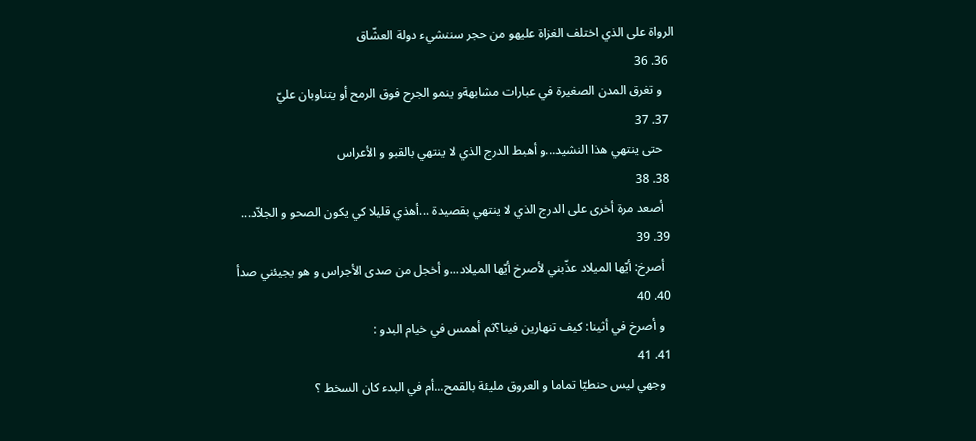الرواة على الذي اختلف الغزاة عليهو من حجر سننشيء دولة العشّاق
  36. 36
    و تغرق المدن الصغيرة في عبارات مشابهةو ينمو الجرح فوق الرمح أو يتناوبان عليّ
  37. 37
    حتى ينتهي هذا النشيد...و أهبط الدرج الذي لا ينتهي بالقبو و الأعراس
  38. 38
    أصعد مرة أخرى على الدرج الذي لا ينتهي بقصيدة ...أهذي قليلا كي يكون الصحو و الجلاّد...
  39. 39
    أصرخ: أيّها الميلاد عذّبني لأصرخ أيّها الميلاد...و أخجل من صدى الأجراس و هو يجيئني صدأ
  40. 40
    و أصرخ في أثينا: كيف تنهارين فينا؟ثم أهمس في خيام البدو :
  41. 41
    وجهي ليس حنطيّا تماما و العروق مليئة بالقمح...أم في البدء كان السخط ؟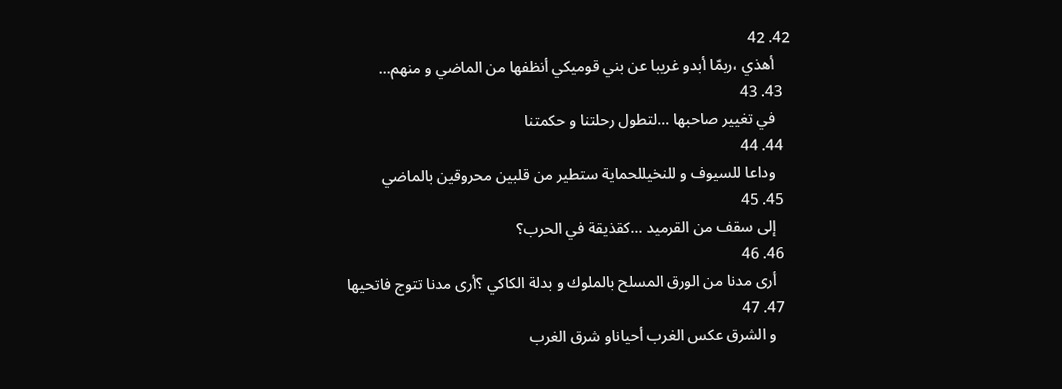42. 42
    أهذي ،ربمّا أبدو غريبا عن بني قوميكي أنظفها من الماضي و منهم...
  43. 43
    في تغيير صاحبها ...لتطول رحلتنا و حكمتنا
  44. 44
    وداعا للسيوف و للنخيللحماية ستطير من قلبين محروقين بالماضي
  45. 45
    إلى سقف من القرميد ...كقذيقة في الحرب؟
  46. 46
    أرى مدنا من الورق المسلح بالملوك و بدلة الكاكي ؟أرى مدنا تتوج فاتحيها
  47. 47
    و الشرق عكس الغرب أحياناو شرق الغرب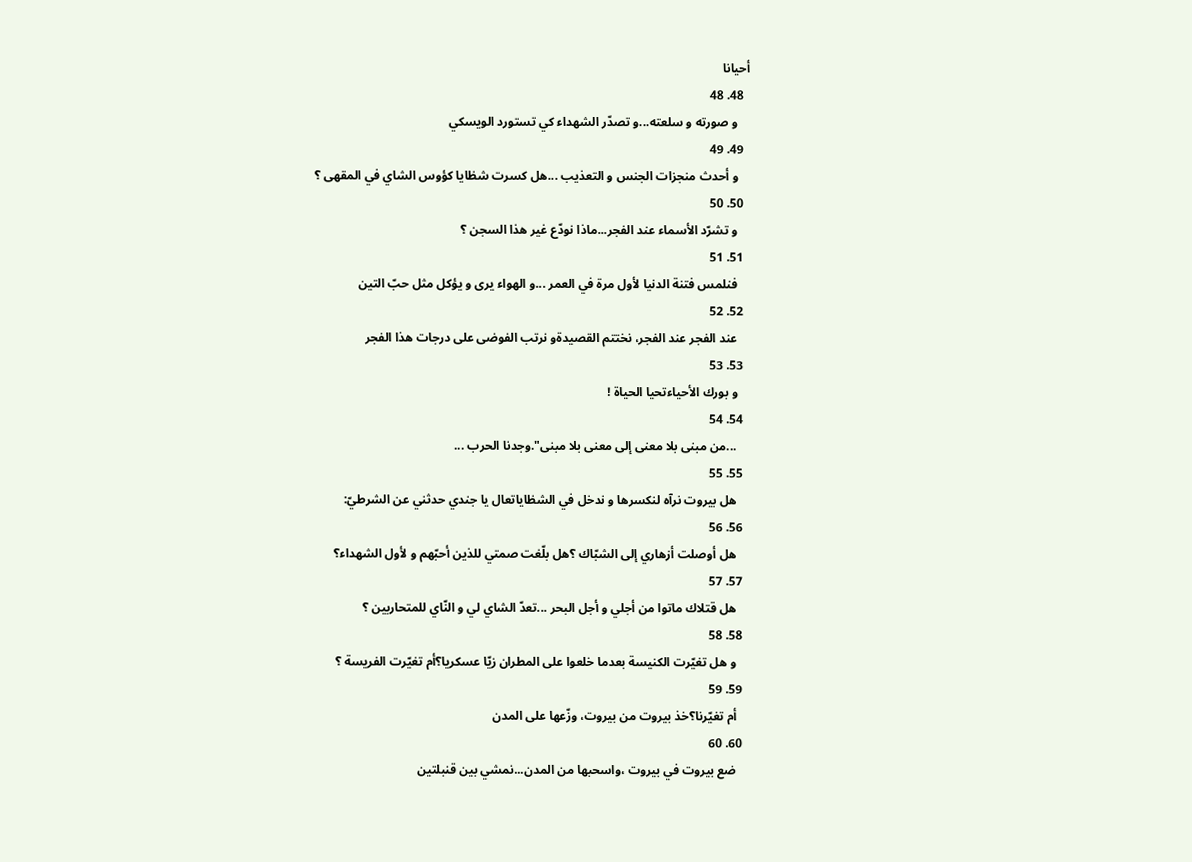أحيانا
  48. 48
    و صورته و سلعته...و تصدّر الشهداء كي تستورد الويسكي
  49. 49
    و أحدث منجزات الجنس و التعذيب ...هل كسرت شظايا كؤوس الشاي في المقهى ؟
  50. 50
    و تشرّد الأسماء عند الفجر...ماذا نودّع غير هذا السجن ؟
  51. 51
    فنلمس فتنة الدنيا لأول مرة في العمر ...و الهواء يرى و يؤكل مثل حبّ التين
  52. 52
    عند الفجر عند الفجر، نختتم القصيدةو نرتب الفوضى على درجات هذا الفجر
  53. 53
    و بورك الأحياءتحيا الحياة !
  54. 54
    ...من مبنى بلا معنى إلى معنى بلا مبنى".وجدنا الحرب ...
  55. 55
    هل بيروت نرآه لنكسرها و ندخل في الشظاياتعال يا جندي حدثني عن الشرطيّ:
  56. 56
    هل أوصلت أزهاري إلى الشبّاك ؟هل بلّغت صمتي للذين أحبّهم و لأول الشهداء؟
  57. 57
    هل قتلاك ماتوا من أجلي و أجل البحر ...تعدّ الشاي لي و النّاي للمتحاربين ؟
  58. 58
    و هل تغيّرت الكنيسة بعدما خلعوا على المطران زيّا عسكريا؟أم تغيّرت الفريسة ؟
  59. 59
    أم تغيّرنا؟خذ بيروت من بيروت، وزّعها على المدن
  60. 60
    ضع بيروت في بيروت ،واسحبها من المدن...نمشي بين قنبلتين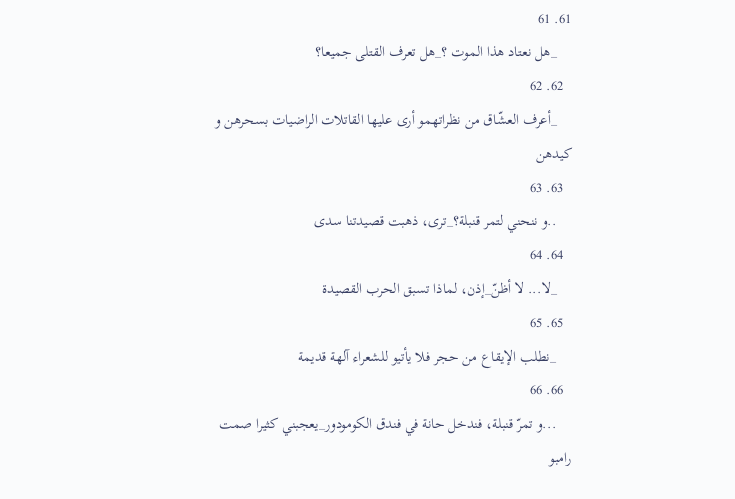61. 61
    _هل نعتاد هذا الموت ؟_هل تعرف القتلى جميعا؟
  62. 62
    _أعرف العشّاق من نظراتهمو أرى عليها القاتلات الراضيات بسحرهن و كيدهن
  63. 63
    ..و ننحني لتمر قنبلة؟_ترى، ذهبت قصيدتنا سدى
  64. 64
    _لا... لا أظنّ_إذن، لماذا تسبق الحرب القصيدة
  65. 65
    _نطلب الإيقاع من حجر فلا يأتيو للشعراء آلهة قديمة
  66. 66
    ...و تمرّ قنبلة، فندخل حانة في فندق الكومودور_يعجبني كثيرا صمت رامبو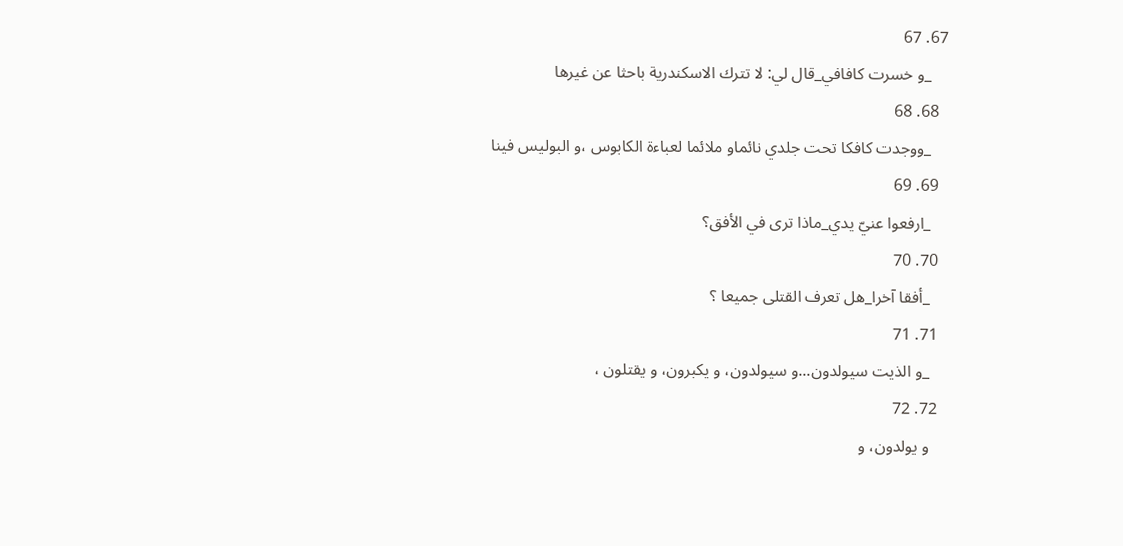67. 67
    _و خسرت كافافي_قال لي: لا تترك الاسكندرية باحثا عن غيرها
  68. 68
    _ووجدت كافكا تحت جلدي نائماو ملائما لعباءة الكابوس ،و البوليس فينا
  69. 69
    _ارفعوا عنيّ يدي_ماذا ترى في الأفق؟
  70. 70
    _أفقا آخرا_هل تعرف القتلى جميعا ؟
  71. 71
    _و الذيت سيولدون...و سيولدون، و يكبرون، و يقتلون ،
  72. 72
    و يولدون، و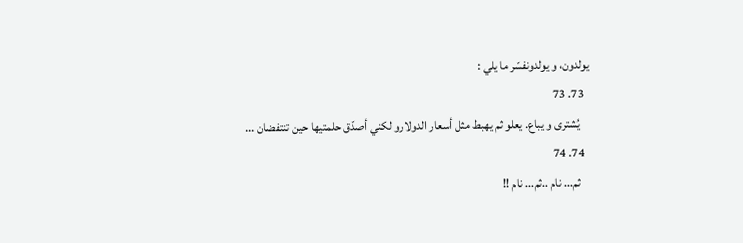يولدون، و يولدونفسّر ما يلي :
  73. 73
    يُشترى و يباع. يعلو ثم يهبط مثل أسعار الدولارو لكني أصدّق حلمتيها حين تنتفضان ...
  74. 74
    ثم... نام ..ثم... نام !!